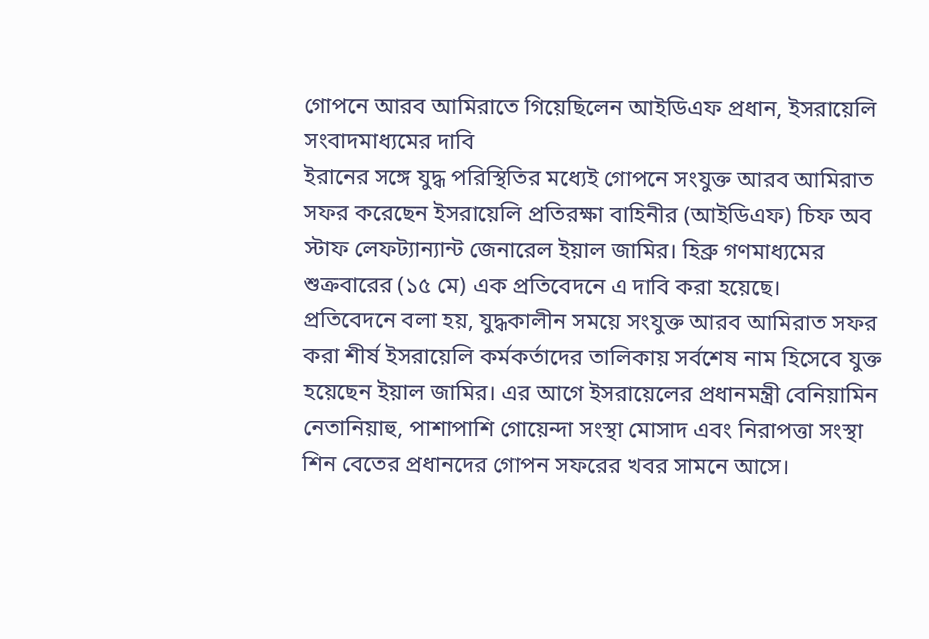গোপনে আরব আমিরাতে গিয়েছিলেন আইডিএফ প্রধান, ইসরায়েলি সংবাদমাধ্যমের দাবি
ইরানের সঙ্গে যুদ্ধ পরিস্থিতির মধ্যেই গোপনে সংযুক্ত আরব আমিরাত সফর করেছেন ইসরায়েলি প্রতিরক্ষা বাহিনীর (আইডিএফ) চিফ অব স্টাফ লেফট্যান্যান্ট জেনারেল ইয়াল জামির। হিব্রু গণমাধ্যমের শুক্রবারের (১৫ মে) এক প্রতিবেদনে এ দাবি করা হয়েছে।
প্রতিবেদনে বলা হয়, যুদ্ধকালীন সময়ে সংযুক্ত আরব আমিরাত সফর করা শীর্ষ ইসরায়েলি কর্মকর্তাদের তালিকায় সর্বশেষ নাম হিসেবে যুক্ত হয়েছেন ইয়াল জামির। এর আগে ইসরায়েলের প্রধানমন্ত্রী বেনিয়ামিন নেতানিয়াহু, পাশাপাশি গোয়েন্দা সংস্থা মোসাদ এবং নিরাপত্তা সংস্থা শিন বেতের প্রধানদের গোপন সফরের খবর সামনে আসে।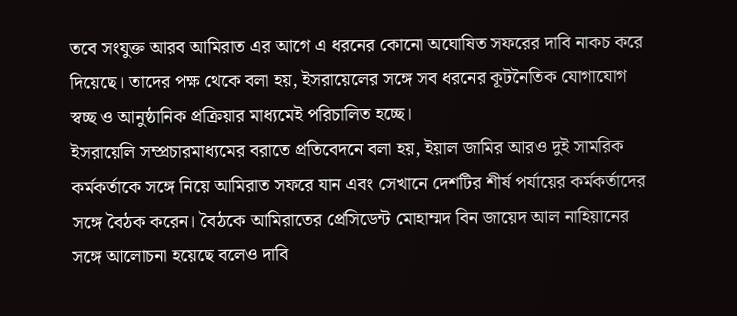তবে সংযুক্ত আরব আমিরাত এর আগে এ ধরনের কোনো অঘোষিত সফরের দাবি নাকচ করে দিয়েছে। তাদের পক্ষ থেকে বলা হয়, ইসরায়েলের সঙ্গে সব ধরনের কূটনৈতিক যোগাযোগ স্বচ্ছ ও আনুষ্ঠানিক প্রক্রিয়ার মাধ্যমেই পরিচালিত হচ্ছে।
ইসরায়েলি সম্প্রচারমাধ্যমের বরাতে প্রতিবেদনে বলা হয়, ইয়াল জামির আরও দুই সামরিক কর্মকর্তাকে সঙ্গে নিয়ে আমিরাত সফরে যান এবং সেখানে দেশটির শীর্ষ পর্যায়ের কর্মকর্তাদের সঙ্গে বৈঠক করেন। বৈঠকে আমিরাতের প্রেসিডেন্ট মোহাম্মদ বিন জায়েদ আল নাহিয়ানের সঙ্গে আলোচনা হয়েছে বলেও দাবি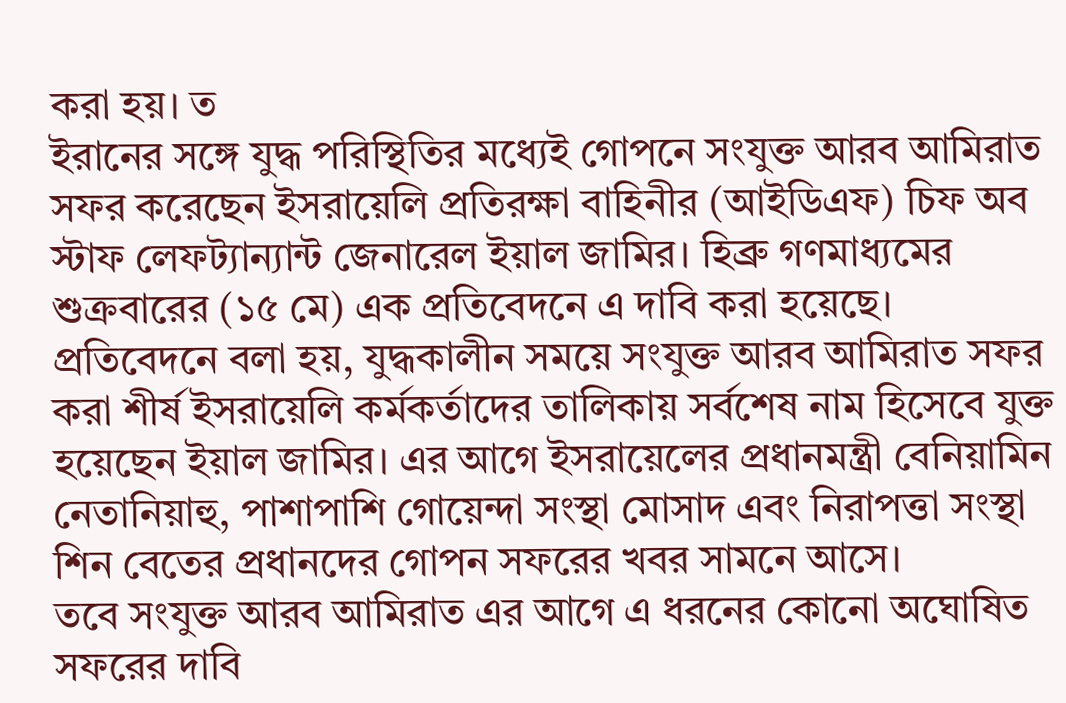করা হয়। ত
ইরানের সঙ্গে যুদ্ধ পরিস্থিতির মধ্যেই গোপনে সংযুক্ত আরব আমিরাত সফর করেছেন ইসরায়েলি প্রতিরক্ষা বাহিনীর (আইডিএফ) চিফ অব স্টাফ লেফট্যান্যান্ট জেনারেল ইয়াল জামির। হিব্রু গণমাধ্যমের শুক্রবারের (১৫ মে) এক প্রতিবেদনে এ দাবি করা হয়েছে।
প্রতিবেদনে বলা হয়, যুদ্ধকালীন সময়ে সংযুক্ত আরব আমিরাত সফর করা শীর্ষ ইসরায়েলি কর্মকর্তাদের তালিকায় সর্বশেষ নাম হিসেবে যুক্ত হয়েছেন ইয়াল জামির। এর আগে ইসরায়েলের প্রধানমন্ত্রী বেনিয়ামিন নেতানিয়াহু, পাশাপাশি গোয়েন্দা সংস্থা মোসাদ এবং নিরাপত্তা সংস্থা শিন বেতের প্রধানদের গোপন সফরের খবর সামনে আসে।
তবে সংযুক্ত আরব আমিরাত এর আগে এ ধরনের কোনো অঘোষিত সফরের দাবি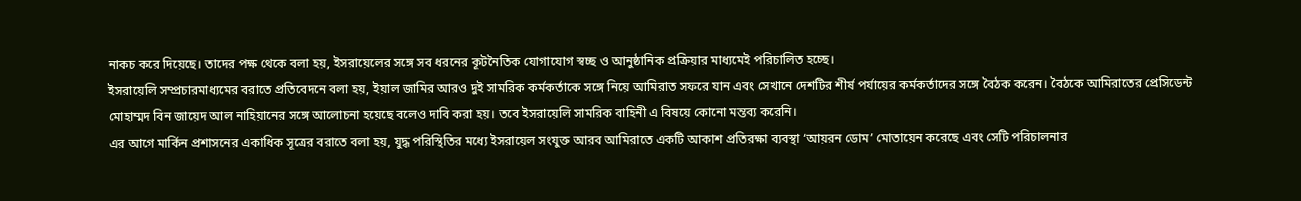নাকচ করে দিয়েছে। তাদের পক্ষ থেকে বলা হয়, ইসরায়েলের সঙ্গে সব ধরনের কূটনৈতিক যোগাযোগ স্বচ্ছ ও আনুষ্ঠানিক প্রক্রিয়ার মাধ্যমেই পরিচালিত হচ্ছে।
ইসরায়েলি সম্প্রচারমাধ্যমের বরাতে প্রতিবেদনে বলা হয়, ইয়াল জামির আরও দুই সামরিক কর্মকর্তাকে সঙ্গে নিয়ে আমিরাত সফরে যান এবং সেখানে দেশটির শীর্ষ পর্যায়ের কর্মকর্তাদের সঙ্গে বৈঠক করেন। বৈঠকে আমিরাতের প্রেসিডেন্ট মোহাম্মদ বিন জায়েদ আল নাহিয়ানের সঙ্গে আলোচনা হয়েছে বলেও দাবি করা হয়। তবে ইসরায়েলি সামরিক বাহিনী এ বিষয়ে কোনো মন্তব্য করেনি।
এর আগে মার্কিন প্রশাসনের একাধিক সূত্রের বরাতে বলা হয়, যুদ্ধ পরিস্থিতির মধ্যে ইসরায়েল সংযুক্ত আরব আমিরাতে একটি আকাশ প্রতিরক্ষা ব্যবস্থা ‘আয়রন ডোম’ মোতায়েন করেছে এবং সেটি পরিচালনার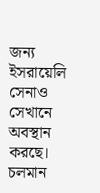জন্য ইসরায়েলি সেনাও সেখানে অবস্থান করছে।
চলমান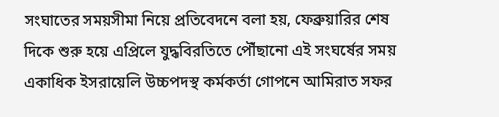সংঘাতের সময়সীমা নিয়ে প্রতিবেদনে বলা হয়, ফেব্রুয়ারির শেষ দিকে শুরু হয়ে এপ্রিলে যুদ্ধবিরতিতে পৌঁছানো এই সংঘর্ষের সময় একাধিক ইসরায়েলি উচ্চপদস্থ কর্মকর্তা গোপনে আমিরাত সফর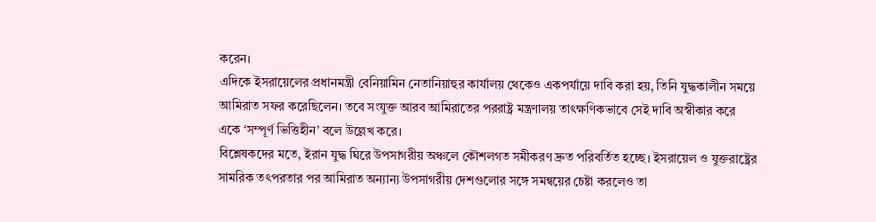করেন।
এদিকে ইসরায়েলের প্রধানমন্ত্রী বেনিয়ামিন নেতানিয়াহুর কার্যালয় থেকেও একপর্যায়ে দাবি করা হয়, তিনি যুদ্ধকালীন সময়ে আমিরাত সফর করেছিলেন। তবে সংযুক্ত আরব আমিরাতের পররাষ্ট্র মন্ত্রণালয় তাৎক্ষণিকভাবে সেই দাবি অস্বীকার করে একে ‘সম্পূর্ণ ভিত্তিহীন’ বলে উল্লেখ করে।
বিশ্লেষকদের মতে, ইরান যুদ্ধ ঘিরে উপসাগরীয় অঞ্চলে কৌশলগত সমীকরণ দ্রুত পরিবর্তিত হচ্ছে। ইসরায়েল ও যুক্তরাষ্ট্রের সামরিক তৎপরতার পর আমিরাত অন্যান্য উপসাগরীয় দেশগুলোর সঙ্গে সমন্বয়ের চেষ্টা করলেও তা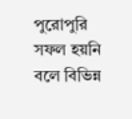পুরোপুরি সফল হয়নি বলে বিভিন্ন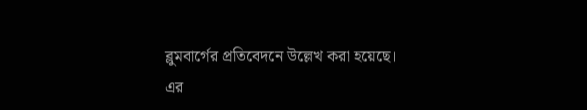ব্লুমবার্গের প্রতিবেদনে উল্লেখ করা হয়েছে।
এর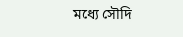মধ্যে সৌদি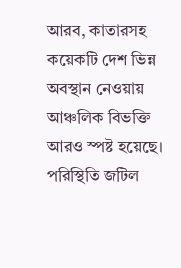আরব, কাতারসহ কয়েকটি দেশ ভিন্ন অবস্থান নেওয়ায় আঞ্চলিক বিভক্তি আরও স্পষ্ট হয়েছে। পরিস্থিতি জটিল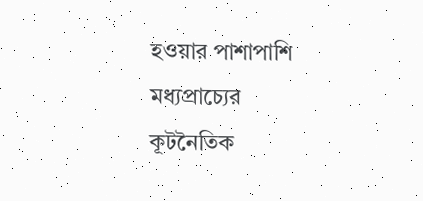হওয়ার পাশাপাশি মধ্যপ্রাচ্যের কূটনৈতিক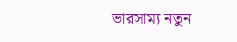ভারসাম্য নতুন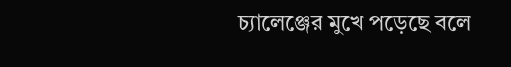চ্যালেঞ্জের মুখে পড়েছে বলে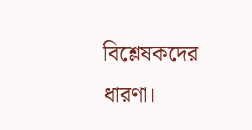বিশ্লেষকদের ধারণা।